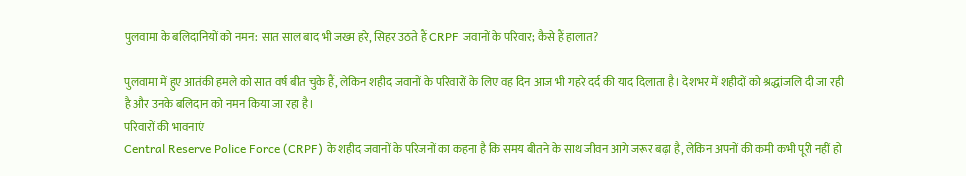पुलवामा के बलिदानियों को नमन: सात साल बाद भी जख्म हरे, सिहर उठते हैं CRPF जवानों के परिवार; कैसे हैं हालात?

पुलवामा में हुए आतंकी हमले को सात वर्ष बीत चुके हैं, लेकिन शहीद जवानों के परिवारों के लिए वह दिन आज भी गहरे दर्द की याद दिलाता है। देशभर में शहीदों को श्रद्धांजलि दी जा रही है और उनके बलिदान को नमन किया जा रहा है।
परिवारों की भावनाएं
Central Reserve Police Force (CRPF) के शहीद जवानों के परिजनों का कहना है कि समय बीतने के साथ जीवन आगे जरूर बढ़ा है, लेकिन अपनों की कमी कभी पूरी नहीं हो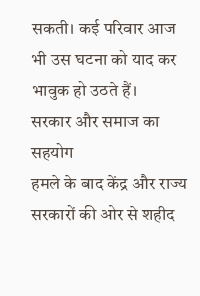सकती। कई परिवार आज भी उस घटना को याद कर भावुक हो उठते हैं।
सरकार और समाज का सहयोग
हमले के बाद केंद्र और राज्य सरकारों की ओर से शहीद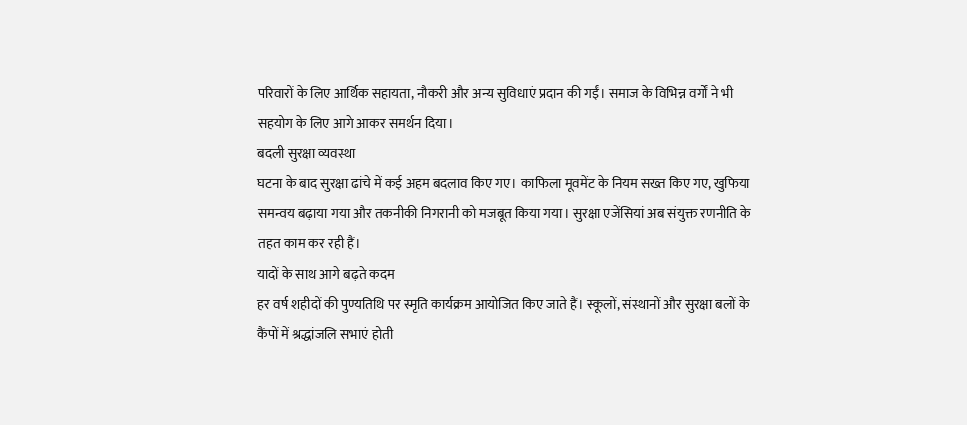परिवारों के लिए आर्थिक सहायता, नौकरी और अन्य सुविधाएं प्रदान की गईं। समाज के विभिन्न वर्गों ने भी सहयोग के लिए आगे आकर समर्थन दिया।
बदली सुरक्षा व्यवस्था
घटना के बाद सुरक्षा ढांचे में कई अहम बदलाव किए गए। काफिला मूवमेंट के नियम सख्त किए गए, खुफिया समन्वय बढ़ाया गया और तकनीकी निगरानी को मजबूत किया गया। सुरक्षा एजेंसियां अब संयुक्त रणनीति के तहत काम कर रही हैं।
यादों के साथ आगे बढ़ते कदम
हर वर्ष शहीदों की पुण्यतिथि पर स्मृति कार्यक्रम आयोजित किए जाते हैं। स्कूलों, संस्थानों और सुरक्षा बलों के कैंपों में श्रद्धांजलि सभाएं होती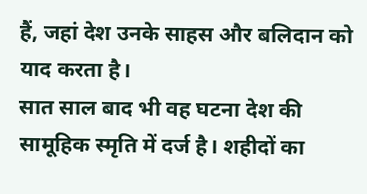हैं, जहां देश उनके साहस और बलिदान को याद करता है।
सात साल बाद भी वह घटना देश की सामूहिक स्मृति में दर्ज है। शहीदों का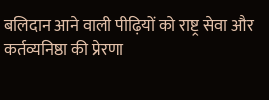बलिदान आने वाली पीढ़ियों को राष्ट्र सेवा और कर्तव्यनिष्ठा की प्रेरणा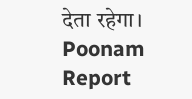देता रहेगा। Poonam Report